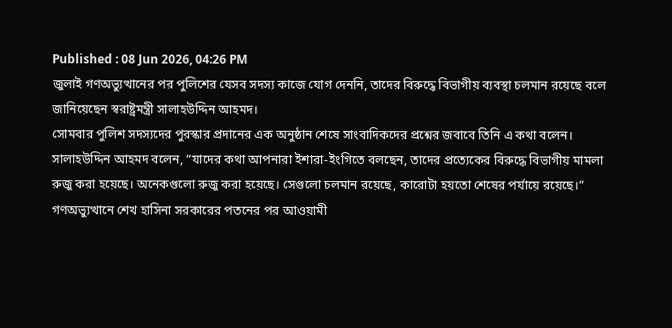Published : 08 Jun 2026, 04:26 PM
জুলাই গণঅভ্যুত্থানের পর পুলিশের যেসব সদস্য কাজে যোগ দেননি, তাদের বিরুদ্ধে বিভাগীয় ব্যবস্থা চলমান রয়েছে বলে জানিয়েছেন স্বরাষ্ট্রমন্ত্রী সালাহউদ্দিন আহমদ।
সোমবার পুলিশ সদস্যদের পুরস্কার প্রদানের এক অনুষ্ঠান শেষে সাংবাদিকদের প্রশ্নের জবাবে তিনি এ কথা বলেন।
সালাহউদ্দিন আহমদ বলেন, “যাদের কথা আপনারা ইশারা-ইংগিতে বলছেন, তাদের প্রত্যেকের বিরুদ্ধে বিভাগীয় মামলা রুজু করা হয়েছে। অনেকগুলো রুজু করা হয়েছে। সেগুলো চলমান রয়েছে, কারোটা হয়তো শেষের পর্যায়ে রয়েছে।”
গণঅভ্যুত্থানে শেখ হাসিনা সরকারের পতনের পর আওয়ামী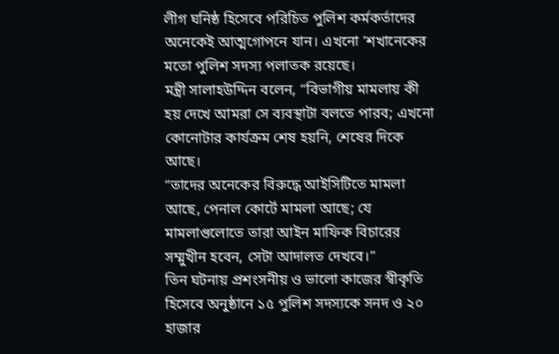লীগ ঘনিষ্ঠ হিসেবে পরিচিত পুলিশ কর্মকর্তাদের অনেকেই আত্মগোপনে যান। এখনো ’শখানেকের মতো পুলিশ সদস্য পলাতক রয়েছে।
মন্ত্রী সালাহউদ্দিন বলেন, “বিভাগীয় মামলায় কী হয় দেখে আমরা সে ব্যবস্থাটা বলতে পারব; এখনো কোনোটার কার্যক্রম শেষ হয়নি, শেষের দিকে আছে।
“তাদের অনেকের বিরুদ্ধে আইসিটিতে মামলা আছে, পেনাল কোর্টে মামলা আছে; যে মামলাগুলোতে তারা আইন মাফিক বিচারের সম্মুখীন হবেন, সেটা আদালত দেখবে।”
তিন ঘটনায় প্রশংসনীয় ও ভালো কাজের স্বীকৃতি হিসেবে অনুষ্ঠানে ১৫ পুলিশ সদস্যকে সনদ ও ২০ হাজার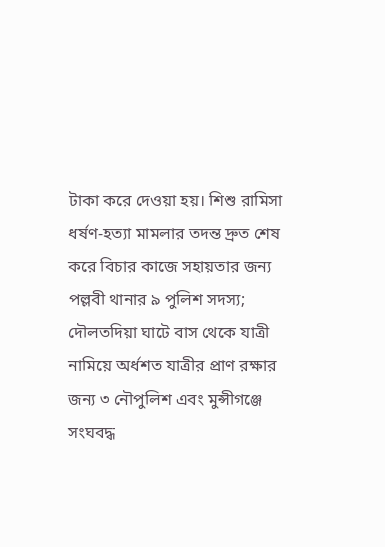টাকা করে দেওয়া হয়। শিশু রামিসা ধর্ষণ-হত্যা মামলার তদন্ত দ্রুত শেষ করে বিচার কাজে সহায়তার জন্য পল্লবী থানার ৯ পুলিশ সদস্য; দৌলতদিয়া ঘাটে বাস থেকে যাত্রী নামিয়ে অর্ধশত যাত্রীর প্রাণ রক্ষার জন্য ৩ নৌপুলিশ এবং মুন্সীগঞ্জে সংঘবদ্ধ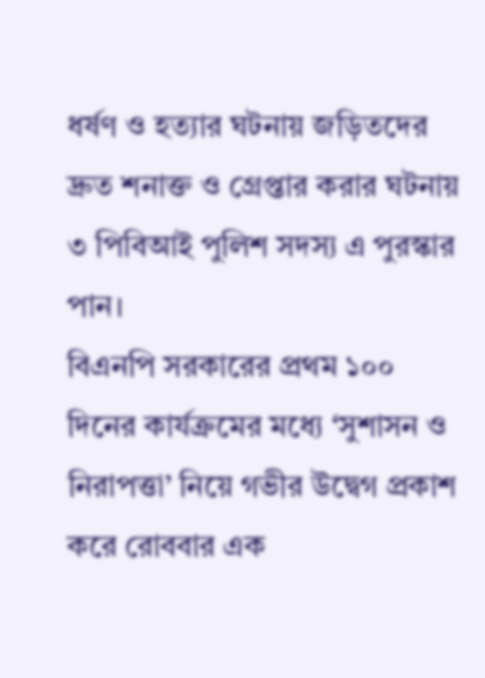ধর্ষণ ও হত্যার ঘটনায় জড়িতদের দ্রুত শনাক্ত ও গ্রেপ্তার করার ঘটনায় ৩ পিবিআই পুলিশ সদস্য এ পুরস্কার পান।
বিএনপি সরকারের প্রথম ১০০ দিনের কার্যক্রমের মধ্যে ‘সুশাসন ও নিরাপত্তা’ নিয়ে গভীর উদ্বেগ প্রকাশ করে রোববার এক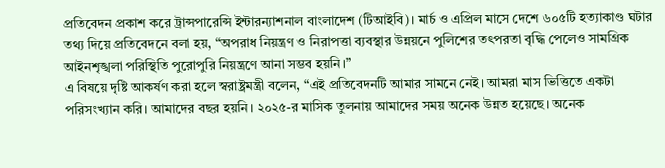প্রতিবেদন প্রকাশ করে ট্রান্সপারেন্সি ইন্টারন্যাশনাল বাংলাদেশ (টিআইবি)। মার্চ ও এপ্রিল মাসে দেশে ৬০৫টি হত্যাকাণ্ড ঘটার তথ্য দিয়ে প্রতিবেদনে বলা হয়, “অপরাধ নিয়ন্ত্রণ ও নিরাপত্তা ব্যবস্থার উন্নয়নে পুলিশের তৎপরতা বৃদ্ধি পেলেও সামগ্রিক আইনশৃঙ্খলা পরিস্থিতি পুরোপুরি নিয়ন্ত্রণে আনা সম্ভব হয়নি।”
এ বিষয়ে দৃষ্টি আকর্ষণ করা হলে স্বরাষ্ট্রমন্ত্রী বলেন, “এই প্রতিবেদনটি আমার সামনে নেই। আমরা মাস ভিত্তিতে একটা পরিসংখ্যান করি। আমাদের বছর হয়নি। ২০২৫-র মাসিক তুলনায় আমাদের সময় অনেক উন্নত হয়েছে। অনেক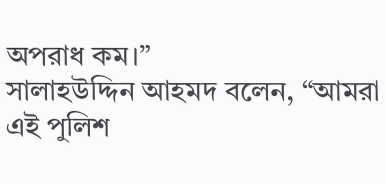অপরাধ কম।”
সালাহউদ্দিন আহমদ বলেন, “আমরা এই পুলিশ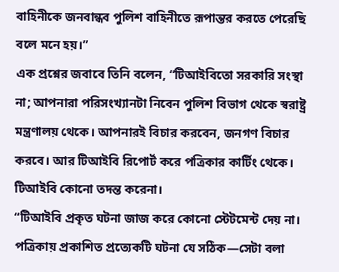বাহিনীকে জনবান্ধব পুলিশ বাহিনীতে রূপান্তর করতে পেরেছি বলে মনে হয়।”
এক প্রশ্নের জবাবে তিনি বলেন, “টিআইবিতো সরকারি সংস্থা না; আপনারা পরিসংখ্যানটা নিবেন পুলিশ বিভাগ থেকে স্বরাষ্ট্র মন্ত্রণালয় থেকে। আপনারই বিচার করবেন, জনগণ বিচার করবে। আর টিআইবি রিপোর্ট করে পত্রিকার কার্টিং থেকে। টিআইবি কোনো তদন্ত করেনা।
“টিআইবি প্রকৃত ঘটনা জাজ করে কোনো স্টেটমেন্ট দেয় না। পত্রিকায় প্রকাশিত প্রত্যেকটি ঘটনা যে সঠিক—সেটা বলা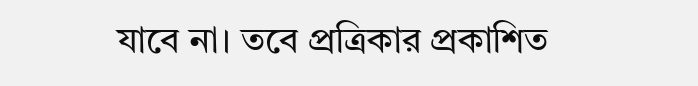যাবে না। তবে প্রত্রিকার প্রকাশিত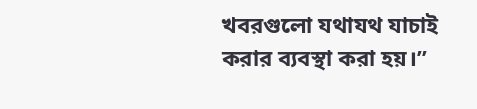খবরগুলো যথাযথ যাচাই করার ব্যবস্থা করা হয়।”